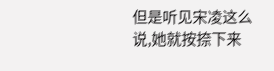但是听见宋凌这么说,她就按捺下来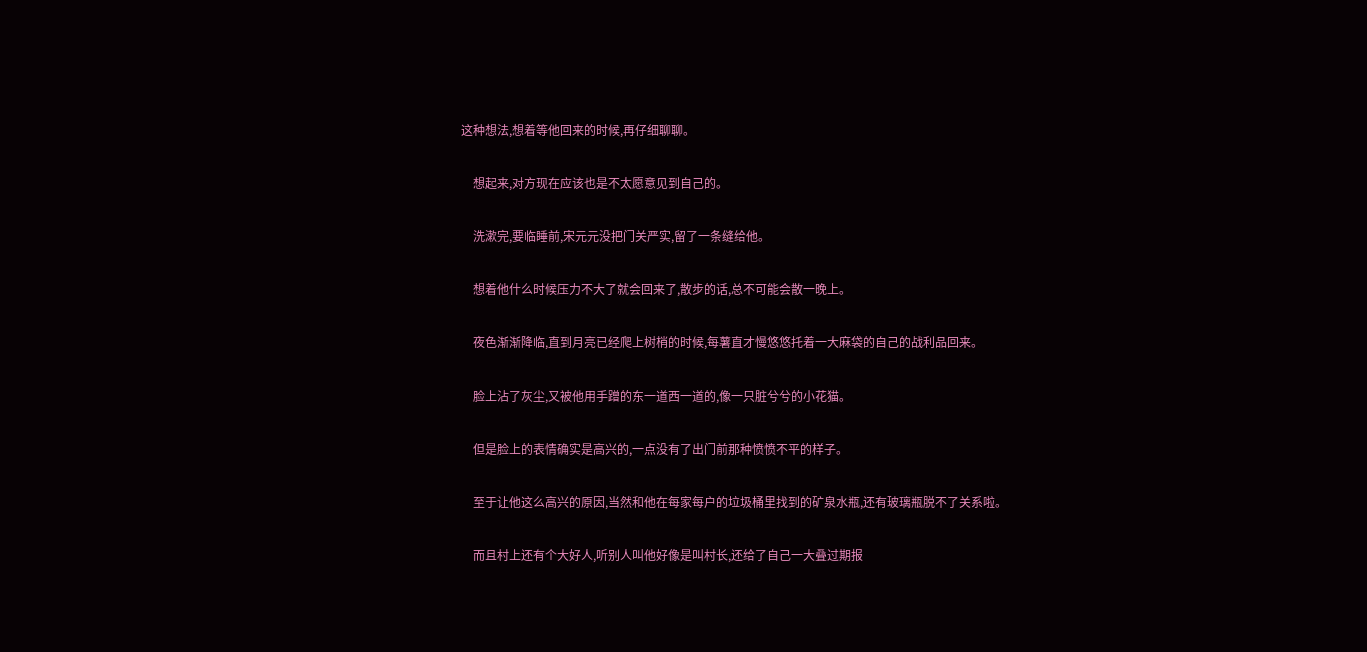这种想法,想着等他回来的时候,再仔细聊聊。

    想起来,对方现在应该也是不太愿意见到自己的。

    洗漱完,要临睡前,宋元元没把门关严实,留了一条缝给他。

    想着他什么时候压力不大了就会回来了,散步的话,总不可能会散一晚上。

    夜色渐渐降临,直到月亮已经爬上树梢的时候,每薯直才慢悠悠托着一大麻袋的自己的战利品回来。

    脸上沾了灰尘,又被他用手蹭的东一道西一道的,像一只脏兮兮的小花猫。

    但是脸上的表情确实是高兴的,一点没有了出门前那种愤愤不平的样子。

    至于让他这么高兴的原因,当然和他在每家每户的垃圾桶里找到的矿泉水瓶,还有玻璃瓶脱不了关系啦。

    而且村上还有个大好人,听别人叫他好像是叫村长,还给了自己一大叠过期报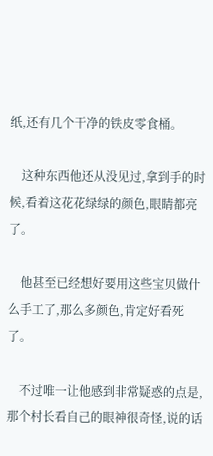纸,还有几个干净的铁皮零食桶。

    这种东西他还从没见过,拿到手的时候,看着这花花绿绿的颜色,眼睛都亮了。

    他甚至已经想好要用这些宝贝做什么手工了,那么多颜色,肯定好看死了。

    不过唯一让他感到非常疑惑的点是,那个村长看自己的眼神很奇怪,说的话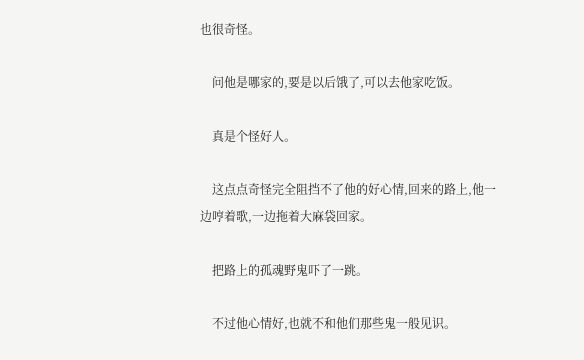也很奇怪。

    问他是哪家的,要是以后饿了,可以去他家吃饭。

    真是个怪好人。

    这点点奇怪完全阻挡不了他的好心情,回来的路上,他一边哼着歌,一边拖着大麻袋回家。

    把路上的孤魂野鬼吓了一跳。

    不过他心情好,也就不和他们那些鬼一般见识。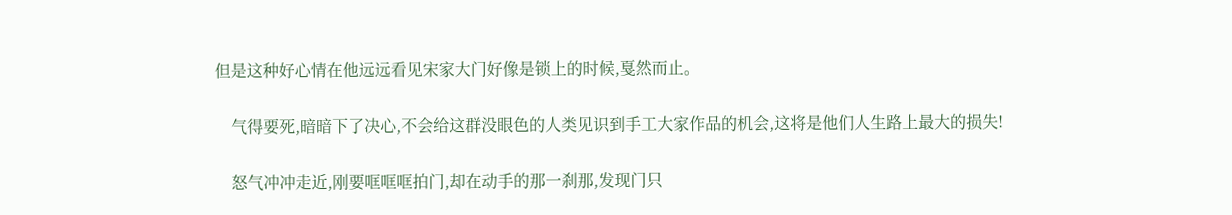但是这种好心情在他远远看见宋家大门好像是锁上的时候,戛然而止。

    气得要死,暗暗下了决心,不会给这群没眼色的人类见识到手工大家作品的机会,这将是他们人生路上最大的损失!

    怒气冲冲走近,刚要哐哐哐拍门,却在动手的那一刹那,发现门只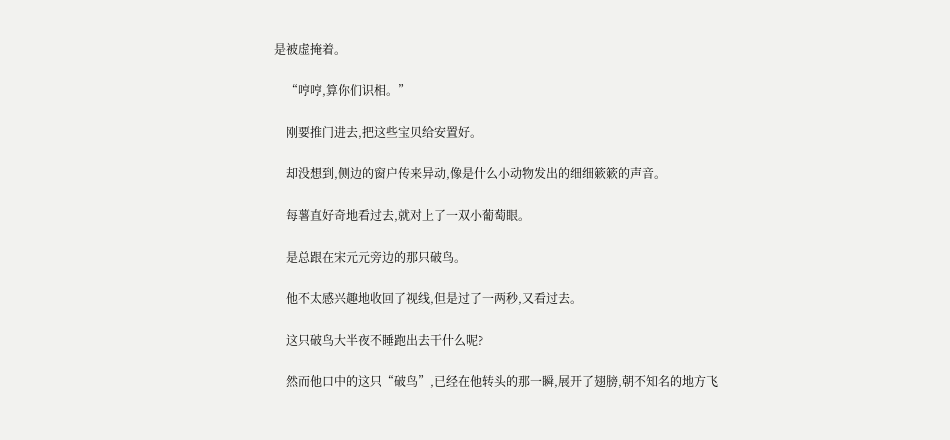是被虚掩着。

    “哼哼,算你们识相。”

    刚要推门进去,把这些宝贝给安置好。

    却没想到,侧边的窗户传来异动,像是什么小动物发出的细细簌簌的声音。

    每薯直好奇地看过去,就对上了一双小葡萄眼。

    是总跟在宋元元旁边的那只破鸟。

    他不太感兴趣地收回了视线,但是过了一两秒,又看过去。

    这只破鸟大半夜不睡跑出去干什么呢?

    然而他口中的这只“破鸟”,已经在他转头的那一瞬,展开了翅膀,朝不知名的地方飞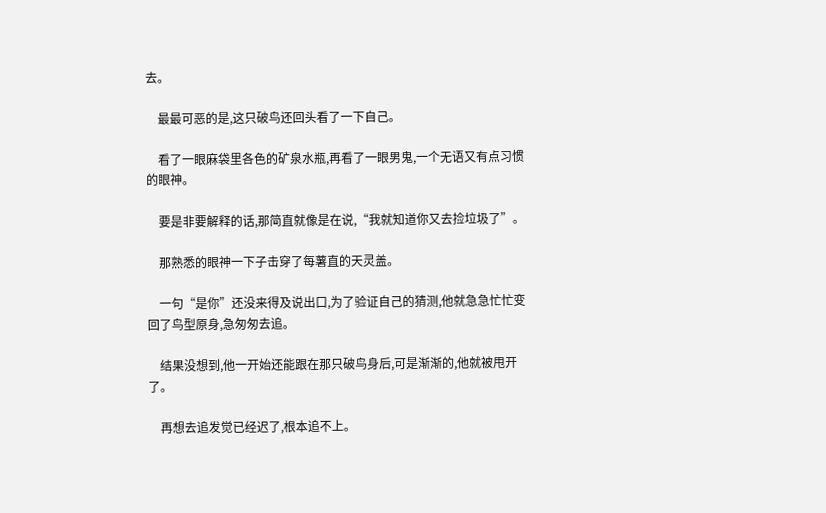去。

    最最可恶的是,这只破鸟还回头看了一下自己。

    看了一眼麻袋里各色的矿泉水瓶,再看了一眼男鬼,一个无语又有点习惯的眼神。

    要是非要解释的话,那简直就像是在说,“我就知道你又去捡垃圾了”。

    那熟悉的眼神一下子击穿了每薯直的天灵盖。

    一句“是你”还没来得及说出口,为了验证自己的猜测,他就急急忙忙变回了鸟型原身,急匆匆去追。

    结果没想到,他一开始还能跟在那只破鸟身后,可是渐渐的,他就被甩开了。

    再想去追发觉已经迟了,根本追不上。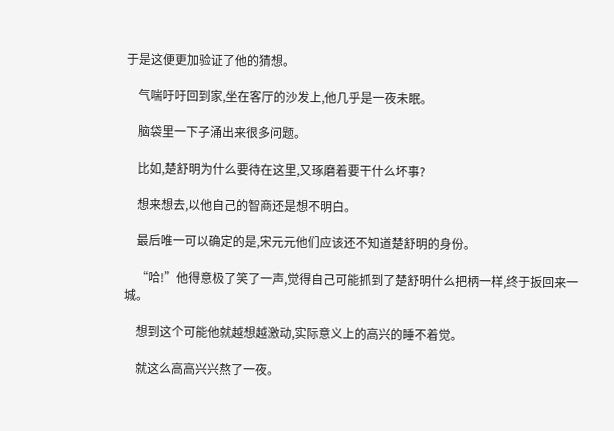于是这便更加验证了他的猜想。

    气喘吁吁回到家,坐在客厅的沙发上,他几乎是一夜未眠。

    脑袋里一下子涌出来很多问题。

    比如,楚舒明为什么要待在这里,又琢磨着要干什么坏事?

    想来想去,以他自己的智商还是想不明白。

    最后唯一可以确定的是,宋元元他们应该还不知道楚舒明的身份。

    “哈!”他得意极了笑了一声,觉得自己可能抓到了楚舒明什么把柄一样,终于扳回来一城。

    想到这个可能他就越想越激动,实际意义上的高兴的睡不着觉。

    就这么高高兴兴熬了一夜。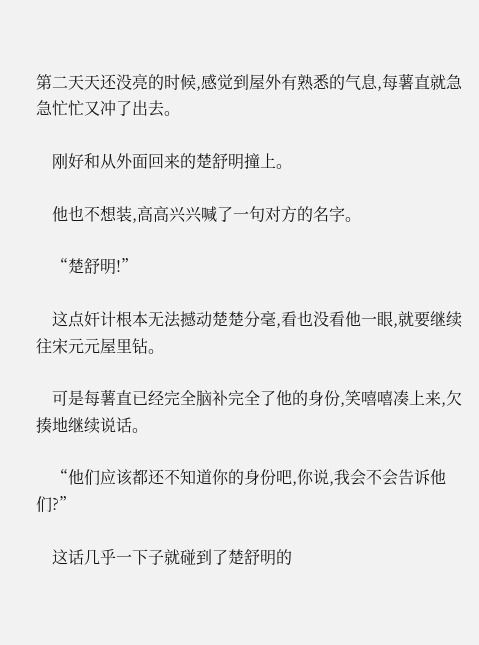第二天天还没亮的时候,感觉到屋外有熟悉的气息,每薯直就急急忙忙又冲了出去。

    刚好和从外面回来的楚舒明撞上。

    他也不想装,高高兴兴喊了一句对方的名字。

    “楚舒明!”

    这点奸计根本无法撼动楚楚分毫,看也没看他一眼,就要继续往宋元元屋里钻。

    可是每薯直已经完全脑补完全了他的身份,笑嘻嘻凑上来,欠揍地继续说话。

    “他们应该都还不知道你的身份吧,你说,我会不会告诉他们?”

    这话几乎一下子就碰到了楚舒明的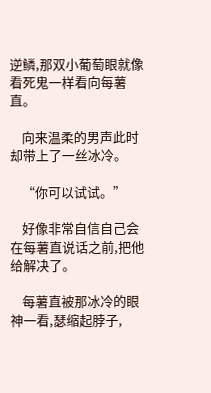逆鳞,那双小葡萄眼就像看死鬼一样看向每薯直。

    向来温柔的男声此时却带上了一丝冰冷。

    “你可以试试。”

    好像非常自信自己会在每薯直说话之前,把他给解决了。

    每薯直被那冰冷的眼神一看,瑟缩起脖子,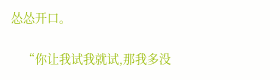怂怂开口。

    “你让我试我就试,那我多没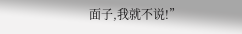面子,我就不说!”